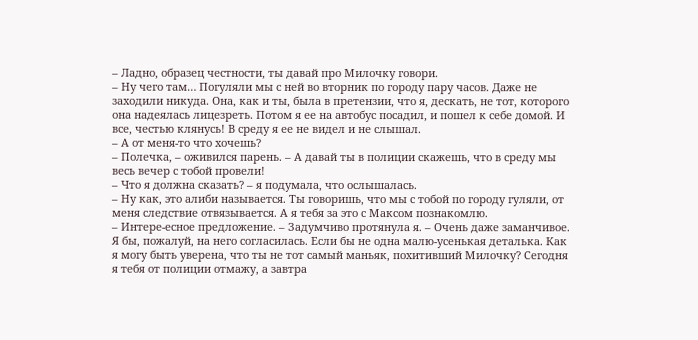– Ладно, образец честности, ты давай про Милочку говори.
– Ну чего там… Погуляли мы с ней во вторник по городу пару часов. Даже не заходили никуда. Она, как и ты, была в претензии, что я, дескать, не тот, которого она надеялась лицезреть. Потом я ее на автобус посадил, и пошел к себе домой. И все, честью клянусь! В среду я ее не видел и не слышал.
– А от меня-то что хочешь?
– Полечка, – оживился парень. – А давай ты в полиции скажешь, что в среду мы весь вечер с тобой провели!
– Что я должна сказать? – я подумала, что ослышалась.
– Ну как, это алиби называется. Ты говоришь, что мы с тобой по городу гуляли, от меня следствие отвязывается. А я тебя за это с Максом познакомлю.
– Интере-есное предложение. – Задумчиво протянула я. – Очень даже заманчивое. Я бы, пожалуй, на него согласилась. Если бы не одна малю-усенькая деталька. Как я могу быть уверена, что ты не тот самый маньяк, похитивший Милочку? Сегодня я тебя от полиции отмажу, а завтра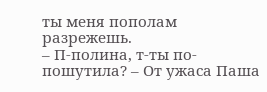ты меня пополам разрежешь.
– П-полина, т-ты по-пошутила? – От ужаса Паша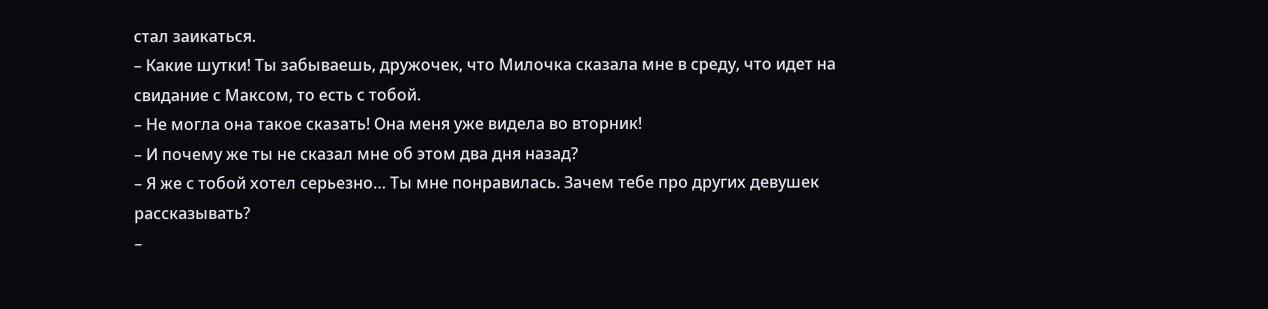стал заикаться.
– Какие шутки! Ты забываешь, дружочек, что Милочка сказала мне в среду, что идет на свидание с Максом, то есть с тобой.
– Не могла она такое сказать! Она меня уже видела во вторник!
– И почему же ты не сказал мне об этом два дня назад?
– Я же с тобой хотел серьезно… Ты мне понравилась. Зачем тебе про других девушек рассказывать?
–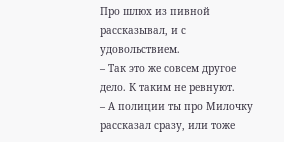Про шлюх из пивной рассказывал, и с удовольствием.
– Так это же совсем другое дело. К таким не ревнуют.
– А полиции ты про Милочку рассказал сразу, или тоже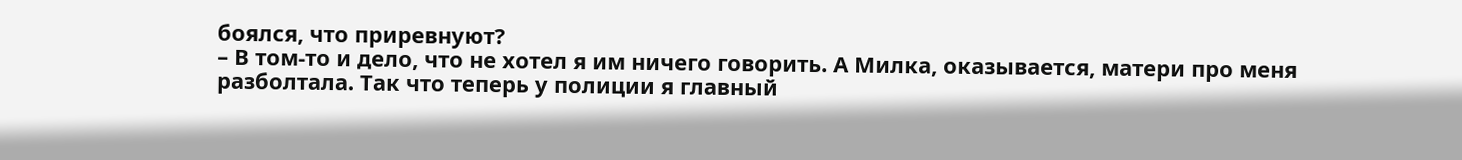боялся, что приревнуют?
– В том-то и дело, что не хотел я им ничего говорить. А Милка, оказывается, матери про меня разболтала. Так что теперь у полиции я главный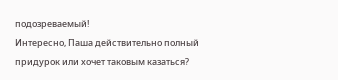подозреваемый!
Интересно, Паша действительно полный придурок или хочет таковым казаться?